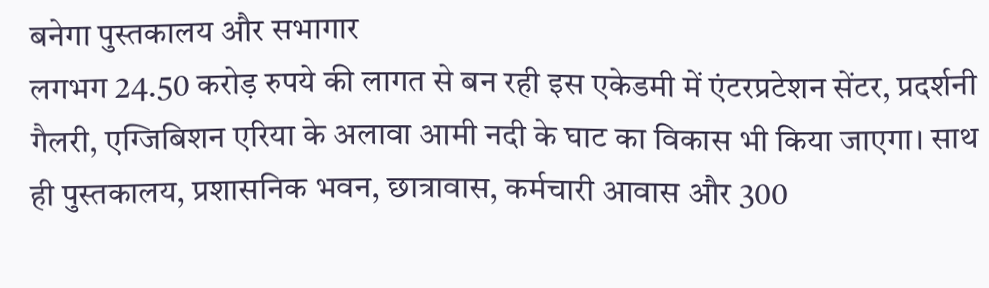बनेगा पुस्तकालय और सभागार
लगभग 24.50 करोड़ रुपये की लागत से बन रही इस एकेडमी में एंटरप्रटेशन सेंटर, प्रदर्शनी गैलरी, एग्जिबिशन एरिया के अलावा आमी नदी के घाट का विकास भी किया जाएगा। साथ ही पुस्तकालय, प्रशासनिक भवन, छात्रावास, कर्मचारी आवास और 300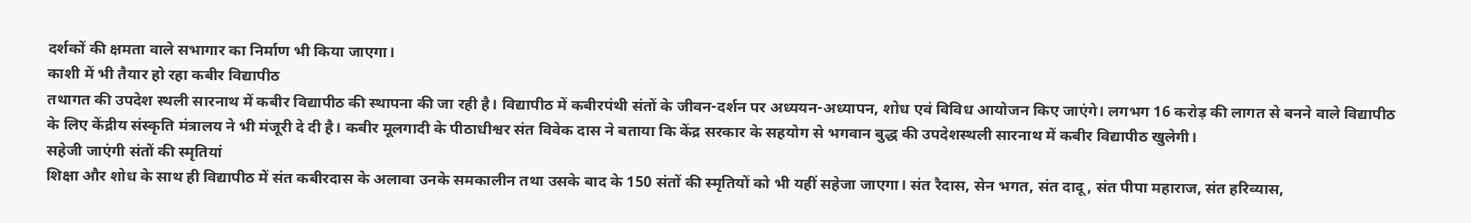दर्शकों की क्षमता वाले सभागार का निर्माण भी किया जाएगा।
काशी में भी तैयार हो रहा कबीर विद्यापीठ
तथागत की उपदेश स्थली सारनाथ में कबीर विद्यापीठ की स्थापना की जा रही है। विद्यापीठ में कबीरपंथी संतों के जीवन-दर्शन पर अध्ययन-अध्यापन, शोध एवं विविध आयोजन किए जाएंगे। लगभग 16 करोड़ की लागत से बनने वाले विद्यापीठ के लिए केंद्रीय संस्कृति मंत्रालय ने भी मंजूरी दे दी है। कबीर मूलगादी के पीठाधीश्वर संत विवेक दास ने बताया कि केंद्र सरकार के सहयोग से भगवान बुद्ध की उपदेशस्थली सारनाथ में कबीर विद्यापीठ खुलेगी।
सहेजी जाएंगी संतों की स्मृतियां
शिक्षा और शोध के साथ ही विद्यापीठ में संत कबीरदास के अलावा उनके समकालीन तथा उसके बाद के 150 संतों की स्मृतियों को भी यहीं सहेजा जाएगा। संत रैदास, सेन भगत, संत दादू, संत पीपा महाराज, संत हरिव्यास,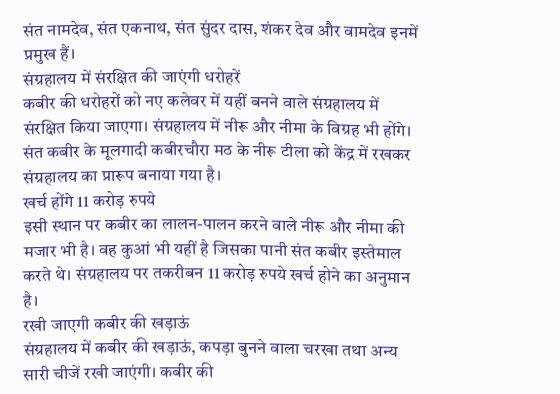संत नामदेव, संत एकनाथ, संत सुंदर दास, शंकर देव और वामदेव इनमें प्रमुख हैं।
संग्रहालय में संरक्षित की जाएंगी धरोहरें
कबीर की धरोहरों को नए कलेवर में यहीं बनने वाले संग्रहालय में संरक्षित किया जाएगा। संग्रहालय में नीरू और नीमा के विग्रह भी होंगे। संत कबीर के मूलगादी कबीरचौरा मठ के नीरू टीला को केंद्र में रखकर संग्रहालय का प्रारूप बनाया गया है।
खर्च होंगे 11 करोड़ रुपये
इसी स्थान पर कबीर का लालन-पालन करने वाले नीरू और नीमा की मजार भी है। वह कुआं भी यहीं है जिसका पानी संत कबीर इस्तेमाल करते थे। संग्रहालय पर तकरीबन 11 करोड़ रुपये खर्च होने का अनुमान है।
रखी जाएगी कबीर की खड़ाऊं
संग्रहालय में कबीर की खड़ाऊं, कपड़ा बुनने वाला चरखा तथा अन्य सारी चीजें रखी जाएंगी। कबीर की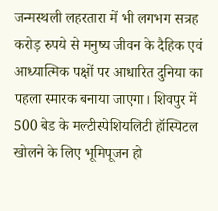जन्मस्थली लहरतारा में भी लगभग सत्रह करोड़ रुपये से मनुष्य जीवन के दैहिक एवं आध्यात्मिक पक्षों पर आधारित दुनिया का पहला स्मारक बनाया जाएगा। शिवपुर में 500 बेड के मल्टीस्पेशियलिटी हॉस्पिटल खोलने के लिए भूमिपूजन हो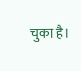चुका है।